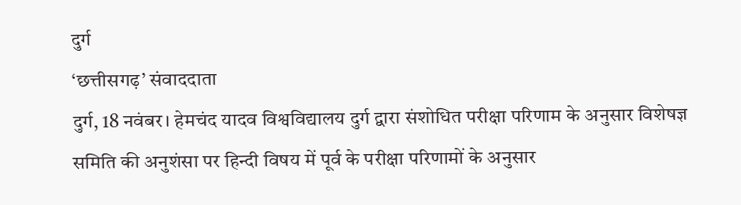दुर्ग
‘छत्तीसगढ़’ संवाददाता
दुर्ग, 18 नवंबर। हेमचंद यादव विश्वविद्यालय दुर्ग द्वारा संशोधित परीक्षा परिणाम के अनुसार विशेषज्ञ समिति की अनुशंसा पर हिन्दी विषय में पूर्व के परीक्षा परिणामों के अनुसार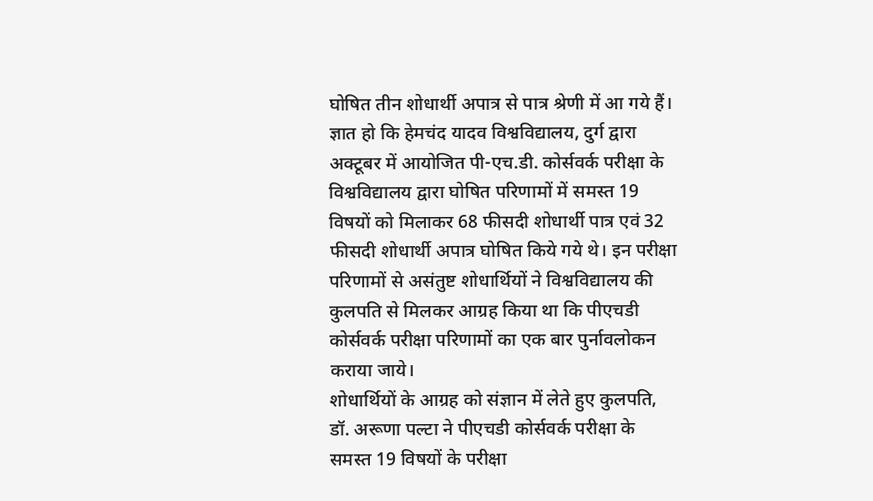घोषित तीन शोधार्थी अपात्र से पात्र श्रेणी में आ गये हैं।
ज्ञात हो कि हेमचंद यादव विश्वविद्यालय, दुर्ग द्वारा अक्टूबर में आयोजित पी-एच.डी. कोर्सवर्क परीक्षा के विश्वविद्यालय द्वारा घोषित परिणामों में समस्त 19 विषयों को मिलाकर 68 फीसदी शोधार्थी पात्र एवं 32 फीसदी शोधार्थी अपात्र घोषित किये गये थे। इन परीक्षा परिणामों से असंतुष्ट शोधार्थियों ने विश्वविद्यालय की कुलपति से मिलकर आग्रह किया था कि पीएचडी कोर्सवर्क परीक्षा परिणामों का एक बार पुर्नावलोकन कराया जाये।
शोधार्थियों के आग्रह को संज्ञान में लेते हुए कुलपति, डॉ. अरूणा पल्टा ने पीएचडी कोर्सवर्क परीक्षा के समस्त 19 विषयों के परीक्षा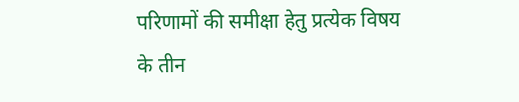परिणामों की समीक्षा हेतु प्रत्येक विषय के तीन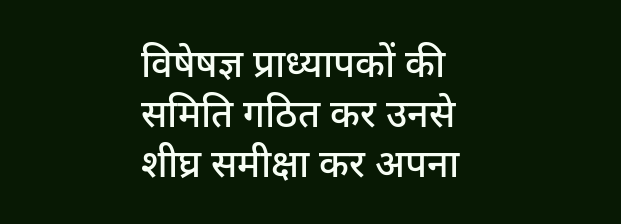विषेषज्ञ प्राध्यापकों की समिति गठित कर उनसे शीघ्र समीक्षा कर अपना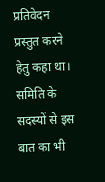प्रतिवेदन प्रस्तुत करने हेतु कहा था। समिति के सदस्यों से इस बात का भी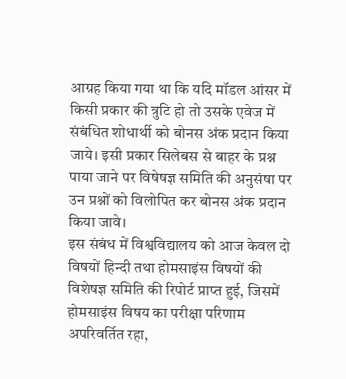आग्रह किया गया था कि यदि मॉडल आंसर में किसी प्रकार की त्रुटि हो तो उसके एवेज में संबंधित शोधार्थी को बोनस अंक प्रदान किया जाये। इसी प्रकार सिलेबस से बाहर के प्रश्न पाया जाने पर विषेषज्ञ समिति की अनुसंषा पर उन प्रश्नों को विलोपित कर बोनस अंक प्रदान किया जावे।
इस संबंध में विश्वविद्यालय को आज केवल दो विषयों हिन्दी तथा होमसाइंस विषयों की विशेषज्ञ समिति की रिपोर्ट प्राप्त हुई, जिसमें होमसाइंस विषय का परीक्षा परिणाम अपरिवर्तित रहा,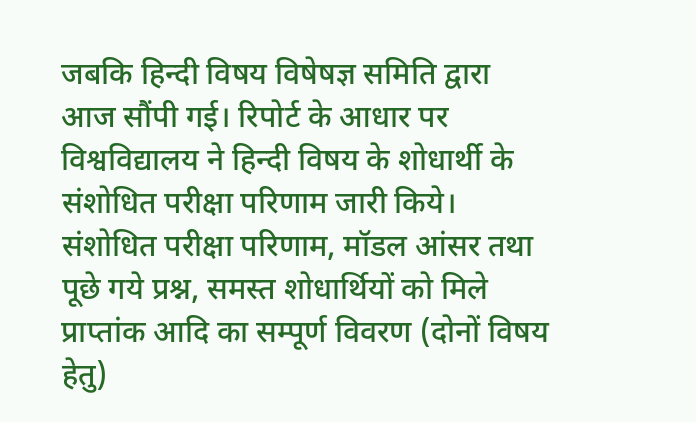जबकि हिन्दी विषय विषेषज्ञ समिति द्वारा आज सौंपी गई। रिपोर्ट के आधार पर विश्वविद्यालय ने हिन्दी विषय के शोधार्थी के संशोधित परीक्षा परिणाम जारी किये।
संशोधित परीक्षा परिणाम, मॉडल आंसर तथा पूछे गये प्रश्न, समस्त शोधार्थियों को मिले प्राप्तांक आदि का सम्पूर्ण विवरण (दोनों विषय हेतु)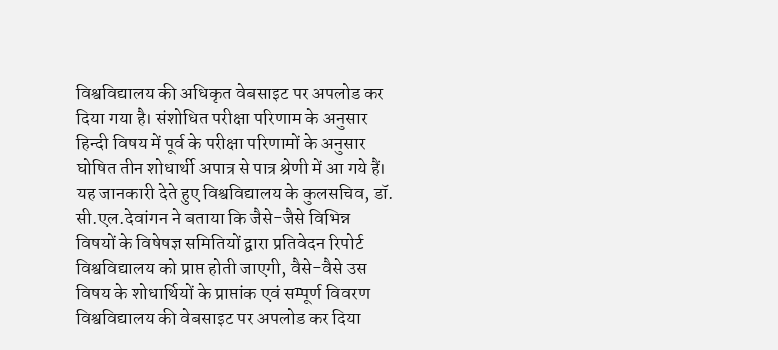विश्वविद्यालय की अधिकृत वेबसाइट पर अपलोड कर दिया गया है। संशोधित परीक्षा परिणाम के अनुसार हिन्दी विषय में पूर्व के परीक्षा परिणामों के अनुसार घोषित तीन शोधार्थी अपात्र से पात्र श्रेणी में आ गये हैं।
यह जानकारी देते हुए विश्वविद्यालय के कुलसचिव, डॉ. सी.एल.देवांगन ने बताया कि जैसे-जैसे विभिन्न विषयों के विषेषज्ञ समितियों द्वारा प्रतिवेदन रिपोर्ट विश्वविद्यालय को प्राप्त होती जाएगी, वैसे-वैसे उस विषय के शोधार्थियों के प्राप्तांक एवं सम्पूर्ण विवरण विश्वविद्यालय की वेबसाइट पर अपलोड कर दिया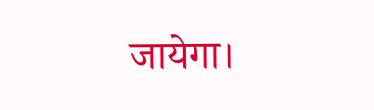जायेगा।